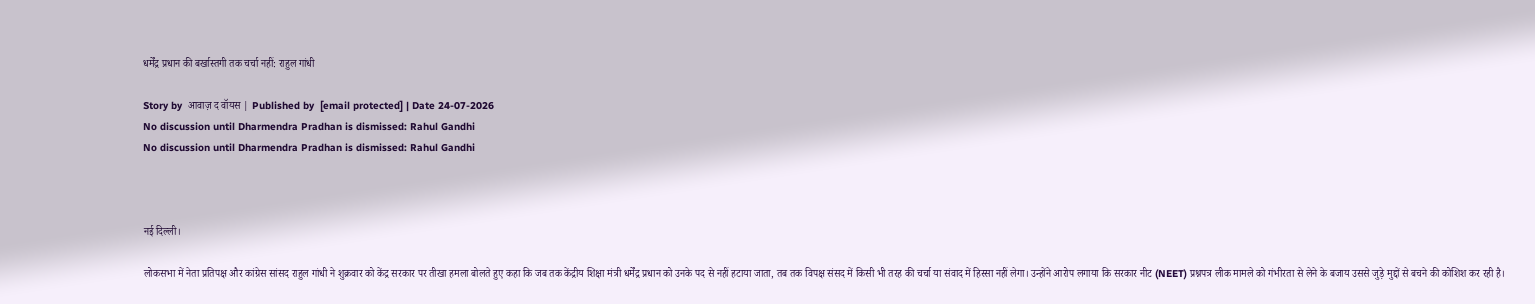धर्मेंद्र प्रधान की बर्खास्तगी तक चर्चा नहीं: राहुल गांधी

Story by  आवाज़ द वॉयस | Published by  [email protected] | Date 24-07-2026
No discussion until Dharmendra Pradhan is dismissed: Rahul Gandhi
No discussion until Dharmendra Pradhan is dismissed: Rahul Gandhi



नई दिल्ली।

लोकसभा में नेता प्रतिपक्ष और कांग्रेस सांसद राहुल गांधी ने शुक्रवार को केंद्र सरकार पर तीखा हमला बोलते हुए कहा कि जब तक केंद्रीय शिक्षा मंत्री धर्मेंद्र प्रधान को उनके पद से नहीं हटाया जाता, तब तक विपक्ष संसद में किसी भी तरह की चर्चा या संवाद में हिस्सा नहीं लेगा। उन्होंने आरोप लगाया कि सरकार नीट (NEET) प्रश्नपत्र लीक मामले को गंभीरता से लेने के बजाय उससे जुड़े मुद्दों से बचने की कोशिश कर रही है।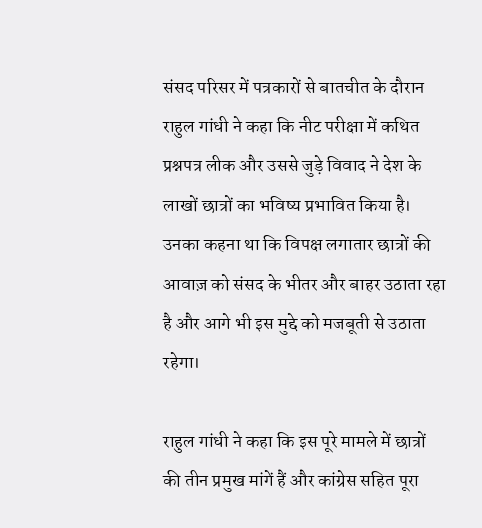संसद परिसर में पत्रकारों से बातचीत के दौरान राहुल गांधी ने कहा कि नीट परीक्षा में कथित प्रश्नपत्र लीक और उससे जुड़े विवाद ने देश के लाखों छात्रों का भविष्य प्रभावित किया है। उनका कहना था कि विपक्ष लगातार छात्रों की आवाज़ को संसद के भीतर और बाहर उठाता रहा है और आगे भी इस मुद्दे को मजबूती से उठाता रहेगा।

राहुल गांधी ने कहा कि इस पूरे मामले में छात्रों की तीन प्रमुख मांगें हैं और कांग्रेस सहित पूरा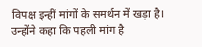विपक्ष इन्हीं मांगों के समर्थन में खड़ा है। उन्होंने कहा कि पहली मांग है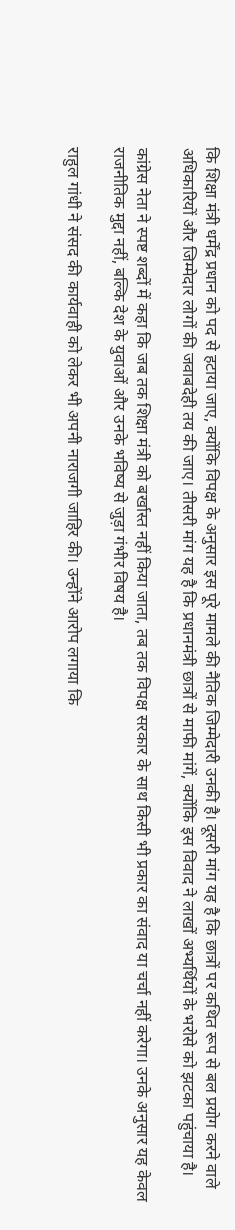कि शिक्षा मंत्री धर्मेंद्र प्रधान को पद से हटाया जाए, क्योंकि विपक्ष के अनुसार इस पूरे मामले की नैतिक जिम्मेदारी उनकी है। दूसरी मांग यह है कि छात्रों पर कथित रूप से बल प्रयोग करने वाले अधिकारियों और जिम्मेदार लोगों की जवाबदेही तय की जाए। तीसरी मांग यह है कि प्रधानमंत्री छात्रों से माफी मांगें, क्योंकि इस विवाद ने लाखों अभ्यर्थियों के भरोसे को झटका पहुंचाया है।

कांग्रेस नेता ने स्पष्ट शब्दों में कहा कि जब तक शिक्षा मंत्री को बर्खास्त नहीं किया जाता, तब तक विपक्ष सरकार के साथ किसी भी प्रकार का संवाद या चर्चा नहीं करेगा। उनके अनुसार यह केवल राजनीतिक मुद्दा नहीं, बल्कि देश के युवाओं और उनके भविष्य से जुड़ा गंभीर विषय है।

राहुल गांधी ने संसद की कार्यवाही को लेकर भी अपनी नाराजगी जाहिर की। उन्होंने आरोप लगाया कि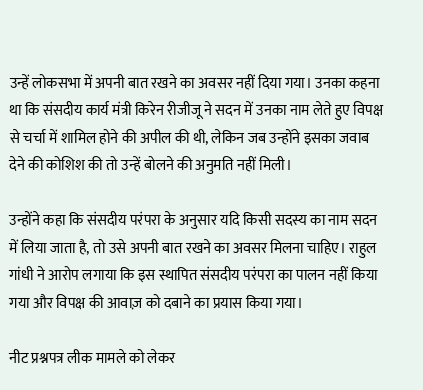उन्हें लोकसभा में अपनी बात रखने का अवसर नहीं दिया गया। उनका कहना था कि संसदीय कार्य मंत्री किरेन रीजीजू ने सदन में उनका नाम लेते हुए विपक्ष से चर्चा में शामिल होने की अपील की थी, लेकिन जब उन्होंने इसका जवाब देने की कोशिश की तो उन्हें बोलने की अनुमति नहीं मिली।

उन्होंने कहा कि संसदीय परंपरा के अनुसार यदि किसी सदस्य का नाम सदन में लिया जाता है, तो उसे अपनी बात रखने का अवसर मिलना चाहिए। राहुल गांधी ने आरोप लगाया कि इस स्थापित संसदीय परंपरा का पालन नहीं किया गया और विपक्ष की आवाज़ को दबाने का प्रयास किया गया।

नीट प्रश्नपत्र लीक मामले को लेकर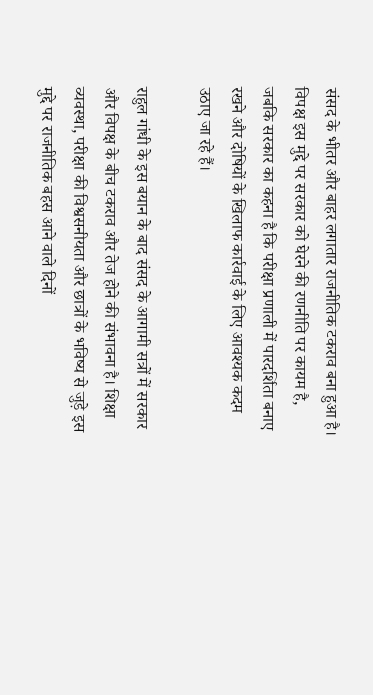संसद के भीतर और बाहर लगातार राजनीतिक टकराव बना हुआ है। विपक्ष इस मुद्दे पर सरकार को घेरने की रणनीति पर कायम है, जबकि सरकार का कहना है कि परीक्षा प्रणाली में पारदर्शिता बनाए रखने और दोषियों के खिलाफ कार्रवाई के लिए आवश्यक कदम उठाए जा रहे हैं।

राहुल गांधी के इस बयान के बाद संसद के आगामी सत्रों में सरकार और विपक्ष के बीच टकराव और तेज होने की संभावना है। शिक्षा व्यवस्था, परीक्षा की विश्वसनीयता और छात्रों के भविष्य से जुड़े इस मुद्दे पर राजनीतिक बहस आने वाले दिनों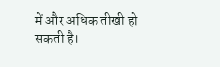में और अधिक तीखी हो सकती है।